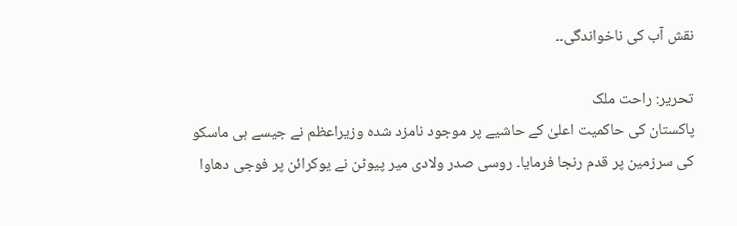نقش آب کی ناخواندگی۔۔

تحریر: راحت ملک
پاکستان کی حاکمیت اعلیٰ کے حاشیے پر موجود نامزد شدہ وزیراعظم نے جیسے ہی ماسکو کی سرزمین پر قدم رنجا فرمایا۔ روسی صدر ولادی میر پیوٹن نے یوکرائن پر فوجی دھاوا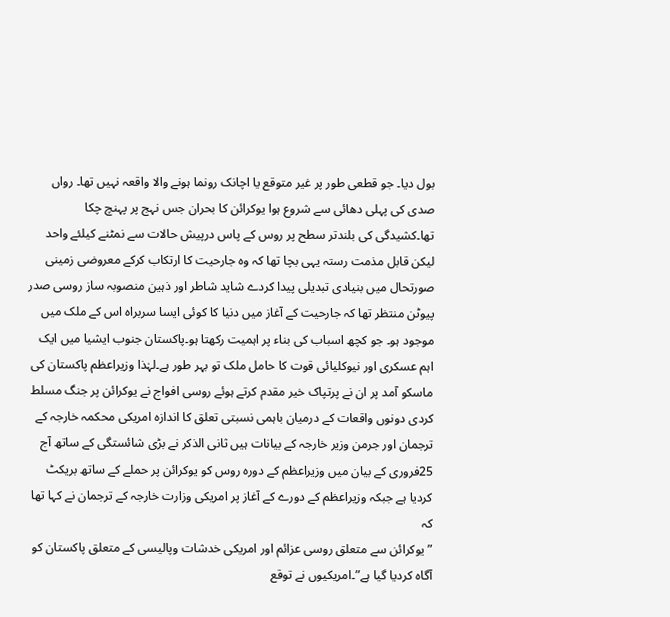بول دیا۔ جو قطعی طور پر غیر متوقع یا اچانک رونما ہونے والا واقعہ نہیں تھا۔ رواں صدی کی پہلی دھائی سے شروع ہوا یوکرائن کا بحران جس نہج پر پہنچ چکا تھا۔کشیدگی کی بلندتر سطح پر روس کے پاس درپیش حالات سے نمٹنے کیلئے واحد لیکن قابل مذمت رستہ یہی بچا تھا کہ وہ جارحیت کا ارتکاب کرکے معروضی زمینی صورتحال میں بنیادی تبدیلی پیدا کردے شاید شاطر اور ذہین منصوبہ ساز روسی صدر پیوٹن منتظر تھا کہ جارحیت کے آغاز میں دنیا کا کوئی ایسا سربراہ اس کے ملک میں موجود ہو۔ جو کچھ اسباب کی بناء پر اہمیت رکھتا ہو۔پاکستان جنوب ایشیا میں ایک اہم عسکری اور نیوکلیائی قوت کا حامل ملک تو بہر طور ہے۔لہٰذا وزیراعظم پاکستان کی ماسکو آمد پر ان نے پرتپاک خیر مقدم کرتے ہوئے روسی افواج نے یوکرائن پر جنگ مسلط کردی دونوں واقعات کے درمیان باہمی نسبتی تعلق کا اندازہ امریکی محکمہ خارجہ کے ترجمان اور جرمن وزیر خارجہ کے بیانات ہیں ثانی الذکر نے بڑی شائستگی کے ساتھ آج 25فروری کے بیان میں وزیراعظم کے دورہ روس کو یوکرائن پر حملے کے ساتھ بریکٹ کردیا ہے جبکہ وزیراعظم کے دورے کے آغاز پر امریکی وزارت خارجہ کے ترجمان نے کہا تھا کہ
” یوکرائن سے متعلق روسی عزائم اور امریکی خدشات وپالیسی کے متعلق پاکستان کو آگاہ کردیا گیا ہے”۔امریکیوں نے توقع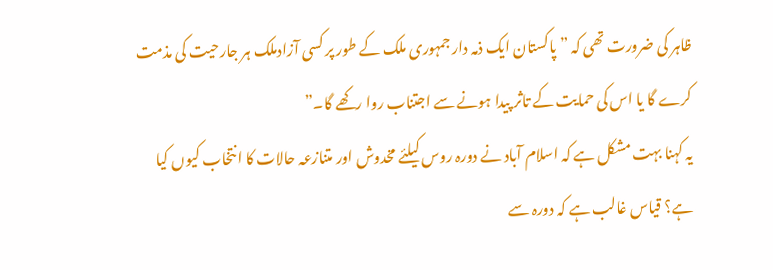ظاہر کی ضرورت تھی کہ ” پاکستان ایک ذمہ دار جمہوری ملک کے طور پر کسی آزادملک ہر جارحیت کی مذمت کرے گا یا اس کی حمایت کے تاثر پیدا ہونے سے اجتناب روا رکھے گا۔”
یہ کہنا بہت مشکل ہے کہ اسلام آباد نے دورہ روس کیلئے مخدوش اور متنازعہ حالات کا انتخاب کیوں کیا ہے؟ قیاس غالب ہے کہ دورہ سے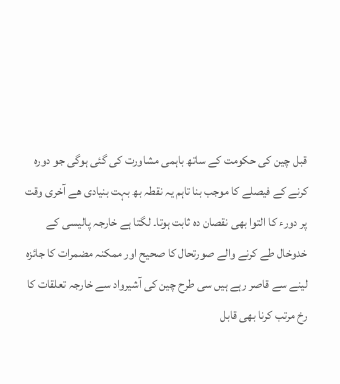قبل چین کی حکومت کے ساتھ باہمی مشاورت کی گئی ہوگی جو دورہ کرنے کے فیصلے کا موجب بنا تاہم یہ نقطہ بھ بہت بنیادی ھے آخری وقت پر دورء کا التوا بھی نقصان دہ ثابت ہوتا۔ لگتا ہے خارجہ پالیسی کے خدوخال طے کرنے والے صورتحال کا صحیح اور ممکنہ مضمرات کا جائزہ لینے سے قاصر رہے ہیں سی طرح چین کی آشیرواد سے خارجہ تعلقات کا رخ مرتب کرنا بھی قابل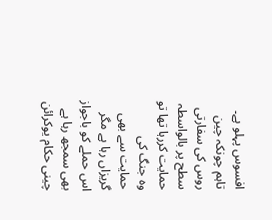افسوس پہلو ہے۔ تاہم چونکہ چین روس کی سفارتی سطح پر بالواسطہ حمایت کررہا تھا تو وہ جنگ کی حمایت سے بھی گریزاں رہا ہے مگر اس حملے کو باجواز بھی سمجھ رہا ہے چینی حکام یوکرائن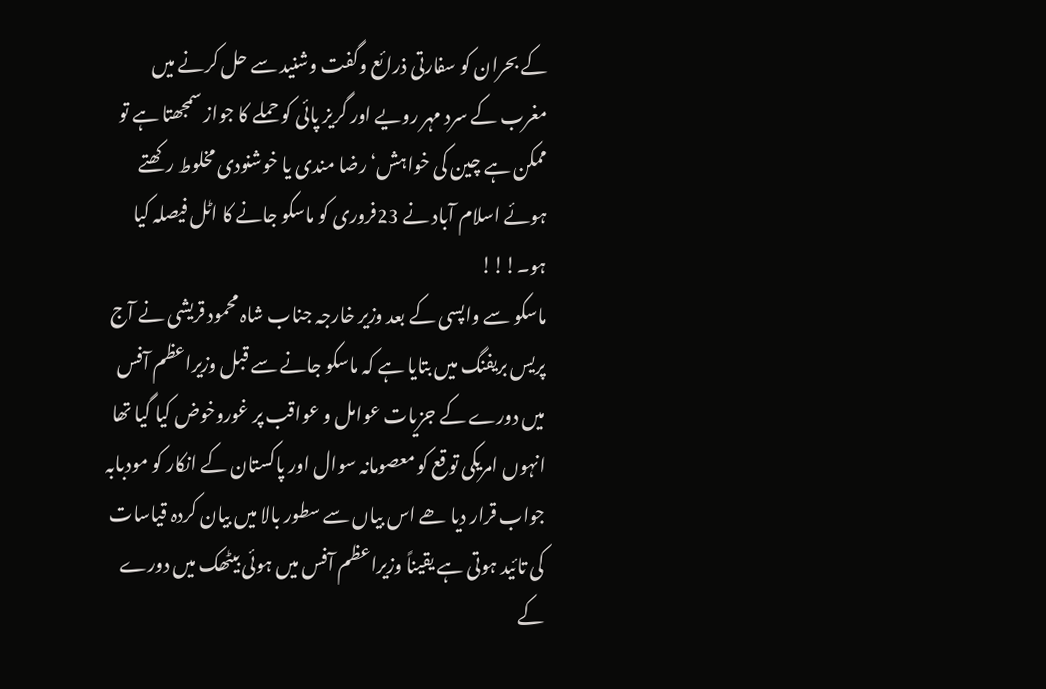کے بحران کو سفارتی ذرائع وگفت وشنید سے حل کرنے میں مغرب کے سرد مہر رویے اور گریز پائی کو حملے کا جواز سمجھتا ہے تو ممکن ہے چین کی خواہش‘ رضا مندی یا خوشنودی مخلوط رکھتے ہوئے اسلام آباد نے 23فروری کو ماسکو جانے کا اٹل فیصلہ کیا ہو۔!!!
ماسکو سے واپسی کے بعد وزیر خارجہ جناب شاہ محمود قریشی نے آج پریس بریفنگ میں بتایا ہے کہ ماسکو جانے سے قبل وزیراعظم آفس میں دورے کے جزیات عوامل و عواقب پر غوروخوض کیا گیا تھا انہوں امریکی توقع کو معصومانہ سوال اور پاکستان کے انکار کو مودبابہ جواب قرار دیا ھے اس بیاں سے سطور بالا میں بیان کردہ قیاسات کی تائید ہوتی ہے یقیناً وزیراعظم آفس میں ہوئی بیٹھک میں دورے کے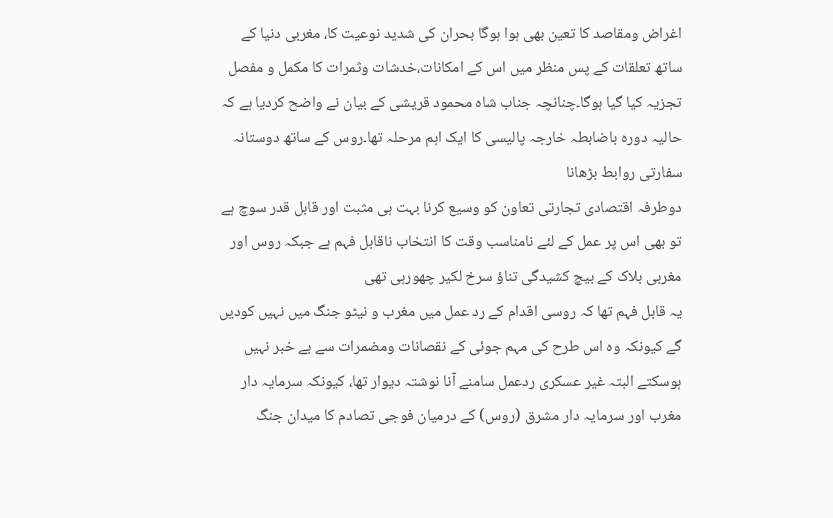اغراض ومقاصد کا تعین بھی ہوا ہوگا بحران کی شدید نوعیت کا، مغربی دنیا کے ساتھ تعلقات کے پس منظر میں اس کے امکانات،خدشات وثمرات کا مکمل و مفصل تجزیہ کیا گیا ہوگا۔چنانچہ جناب شاہ محمود قریشی کے بیان نے واضح کردیا ہے کہ حالیہ دورہ باضابطہ خارجہ پالیسی کا ایک اہم مرحلہ تھا۔روس کے ساتھ دوستانہ سفارتی روابط بڑھانا
دوطرفہ اقتصادی تجارتی تعاون کو وسیع کرنا بہت ہی مثبت اور قابل قدر سوچ ہے تو بھی اس پر عمل کے لئے نامناسب وقت کا انتخاب ناقابل فہم ہے جبکہ روس اور مغربی بلاک کے بیچ کشیدگی تناؤ سرخ لکیر چھورہی تھی
یہ قابل فہم تھا کہ روسی اقدام کے رد عمل میں مغرب و نیٹو جنگ میں نہیں کودیں گے کیونکہ وہ اس طرح کی مہم جوئی کے نقصانات ومضمرات سے بے خبر نہیں ہوسکتے البتہ غیر عسکری ردعمل سامنے آنا نوشتہ دیوار تھا، کیونکہ سرمایہ دار مغرب اور سرمایہ دار مشرق (روس) کے درمیان فوجی تصادم کا میدان جنگ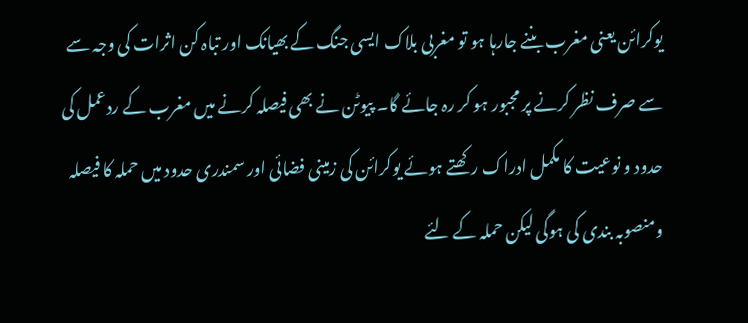یوکرائن یعنی مغرب بننے جارہا ہو تو مغربی بلاک ایسی جنگ کے بھیانک اور تباہ کن اثرات کی وجہ سے سے صرف نظر کرنے پر مجبور ہو کر رہ جائے گا۔ پیوٹن نے بھی فیصلہ کرنے میں مغرب کے ردعمل کی حدود و نوعیت کا مکمل ادراک رکھتے ہوئے یوکرائن کی زمینی فضائی اور سمندری حدود میں حملہ کا فیصلہ ومنصوبہ بندی کی ہوگی لیکن حملہ کے لئے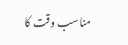مناسب وقت کا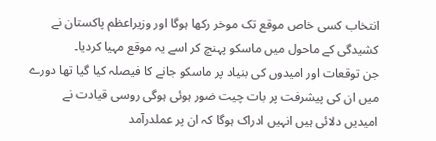انتخاب کسی خاص موقع تک موخر رکھا ہوگا اور وزیراعظم پاکستان نے کشیدگی کے ماحول میں ماسکو پہنچ کر اسے یہ موقع مہیا کردیا۔
جن توقعات اور امیدوں کی بنیاد پر ماسکو جانے کا فیصلہ کیا گیا تھا دورے میں ان کی پیشرفت پر بات چیت ضور ہوئی ہوگی روسی قیادت نے امیدیں دلائی ہیں انہیں ادراک ہوگا کہ ان پر عملدرآمد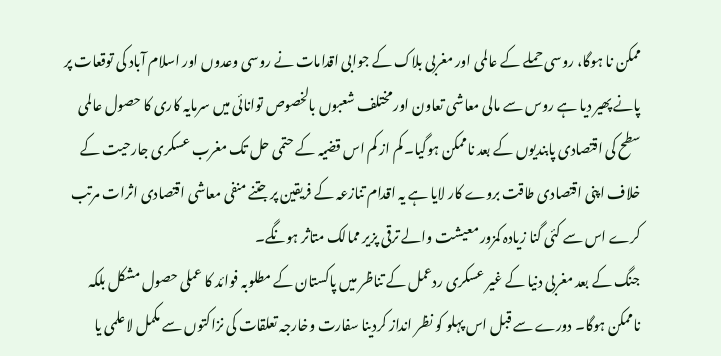ممکن نا ہوگا، روسی حملے کے عالمی اور مغربی بلاک کے جوابی اقدامات نے روسی وعدوں اور اسلام آباد کی توقعات پر پانے پھیر دیا ہے روس سے مالی معاشی تعاون اور مختلف شعبوں بالخصوص توانائی میں سرمایہ کاری کا حصول عالمی سطح کی اقتصادی پابندیوں کے بعد ناممکن ہوگیا۔ کم از کم اس قضیہ کے حتمی حل تک مغرب عسکری جارحیت کے خلاف اپنی اقتصادی طاقت بروے کار لایا ہے یہ اقدام تنازعہ کے فریقین پر جتنے منفی معاشی اقتصادی اثرات مرتب کرے اس سے کئی گنا زیادہ کمزور معیشت والے ترقی پزیر ممالک متاثر ہونگے۔
جنگ کے بعد مغربی دنیا کے غیر عسکری ردعمل کے تناظر میں پاکستان کے مطلوبہ فوائد کا عملی حصول مشکل بلکہ ناممکن ہوگا۔ دورے سے قبل اس پہلو کو نظر انداز کردینا سفارت وخارجہ تعلقات کی نزاکتوں سے مکمل لاعلمی یا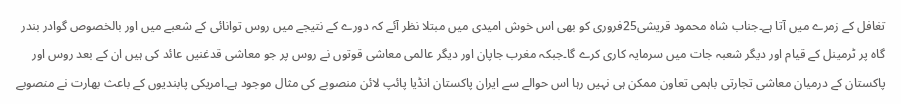تغافل کے زمرے میں آتا ہے۔جناب شاہ محمود قریشی25فروری کو بھی اس خوش امیدی میں مبتلا نظر آئے کہ دورے کے نتیجے میں روس توانائی کے شعبے میں اور بالخصوص گوادر بندر گاہ پر ٹرمینل کے قیام اور دیگر شعبہ جات میں سرمایہ کاری کرے گا۔جبکہ مغرب جاپان اور دیگر عالمی معاشی قوتوں نے روس پر جو معاشی قدغنیں عائد کی ہیں ان کے بعد روس اور پاکستان کے درمیان معاشی تجارتی باہمی تعاون ممکن ہی نہیں رہا اس حوالے سے ایران پاکستان انڈیا پائپ لائن منصوبے کی مثال موجود ہے۔امریکی پابندیوں کے باعث بھارت نے منصوبے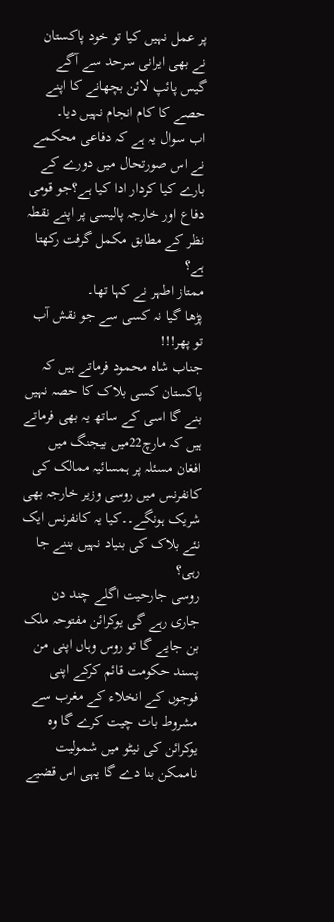پر عمل نہیں کیا تو خود پاکستان نے بھی ایرانی سرحد سے آگے گیس پائپ لائن بچھانے کا اپنے حصے کا کام انجام نہیں دیا۔
اب سوال یہ ہے کہ دفاعی محکمے نے اس صورتحال میں دورے کے بارے کیا کردار ادا کیا ہے؟جو قومی دفاع اور خارجہ پالیسی پر اپنے نقطہ نظر کے مطابق مکمل گرفت رکھتا ہے؟
ممتاز اطہر نے کہا تھا۔
پڑھا گیا نہ کسی سے جو نقش آب تو پھر!!!
جناب شاہ محمود فرماتے ہیں کہ پاکستان کسی بلاک کا حصہ نہیں بنے گا اسی کے ساتھ یہ بھی فرماتے ہیں کہ مارچ22میں بیجنگ میں افغان مسئلہ پر ہمسائیہ ممالک کی کانفرنس میں روسی وزیر خارجہ بھی شریک ہونگے۔۔کیا یہ کانفرنس ایک نئے بلاک کی بنیاد نہیں بننے جا رہی؟
روسی جارحیت اگلے چند دن جاری رہے گی یوکرائن مفتوحہ ملک بن جایے گا تو روس وہاں اپنی من پسند حکومت قائم کرکے اپنی فوجوں کے انخلاء کے مغرب سے مشروط بات چیت کرے گا وہ یوکرائن کی نیٹو میں شمولیت ناممکن بنا دے گا یہی اس قضیے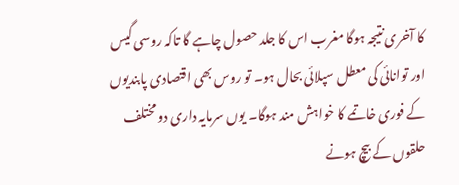کا آخری نتیجہ ہوگا مغرب اس کا جلد حصول چاہے گا تاکہ روسی گیس اور توانائی کی معطل سپلائی بحال ہو۔ تو روس بھی اقتصادی پابندیوں کے فوری خاتمے کا خواہش مند ہوگا۔ یوں سرمایہ داری دو مختلف حلقوں کے بیچ ہونے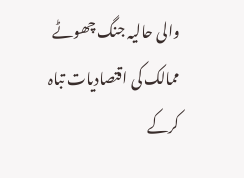والی حالیہ جنگ چھوٹے ممالک کی اقتصادیات تباہ کرکے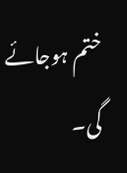ختم ہوجائے گی۔